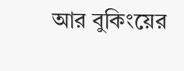আর বুকিংয়ের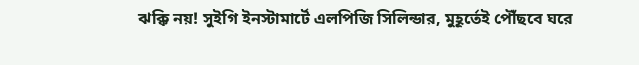ঝক্কি নয়! সুইগি ইনস্টামার্টে এলপিজি সিলিন্ডার, মুহূর্তেই পৌঁছবে ঘরে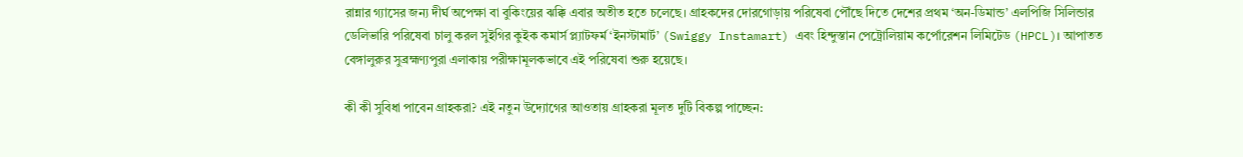রান্নার গ্যাসের জন্য দীর্ঘ অপেক্ষা বা বুকিংয়ের ঝক্কি এবার অতীত হতে চলেছে। গ্রাহকদের দোরগোড়ায় পরিষেবা পৌঁছে দিতে দেশের প্রথম ‘অন-ডিমান্ড’ এলপিজি সিলিন্ডার ডেলিভারি পরিষেবা চালু করল সুইগির কুইক কমার্স প্ল্যাটফর্ম ‘ইনস্টামার্ট’ (Swiggy Instamart) এবং হিন্দুস্তান পেট্রোলিয়াম কর্পোরেশন লিমিটেড (HPCL)। আপাতত বেঙ্গালুরুর সুব্রহ্মণ্যপুরা এলাকায় পরীক্ষামূলকভাবে এই পরিষেবা শুরু হয়েছে।

কী কী সুবিধা পাবেন গ্রাহকরা? এই নতুন উদ্যোগের আওতায় গ্রাহকরা মূলত দুটি বিকল্প পাচ্ছেন: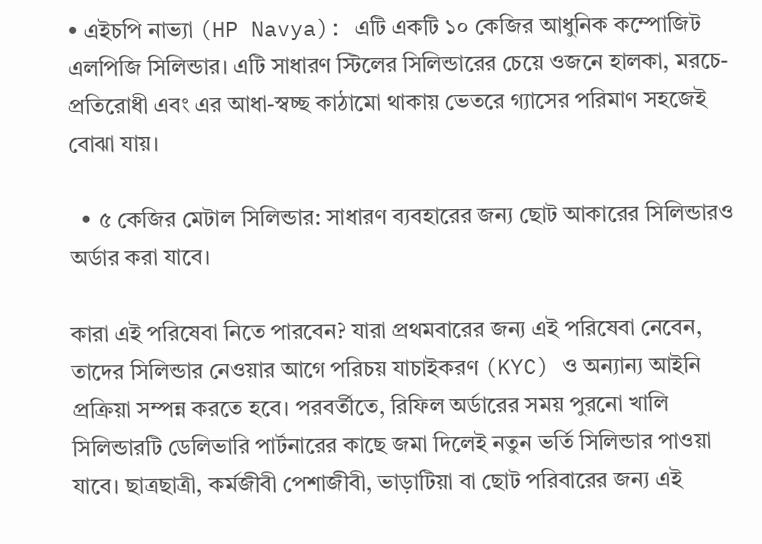• এইচপি নাভ্যা (HP Navya): এটি একটি ১০ কেজির আধুনিক কম্পোজিট এলপিজি সিলিন্ডার। এটি সাধারণ স্টিলের সিলিন্ডারের চেয়ে ওজনে হালকা, মরচে-প্রতিরোধী এবং এর আধা-স্বচ্ছ কাঠামো থাকায় ভেতরে গ্যাসের পরিমাণ সহজেই বোঝা যায়।

  • ৫ কেজির মেটাল সিলিন্ডার: সাধারণ ব্যবহারের জন্য ছোট আকারের সিলিন্ডারও অর্ডার করা যাবে।

কারা এই পরিষেবা নিতে পারবেন? যারা প্রথমবারের জন্য এই পরিষেবা নেবেন, তাদের সিলিন্ডার নেওয়ার আগে পরিচয় যাচাইকরণ (KYC) ও অন্যান্য আইনি প্রক্রিয়া সম্পন্ন করতে হবে। পরবর্তীতে, রিফিল অর্ডারের সময় পুরনো খালি সিলিন্ডারটি ডেলিভারি পার্টনারের কাছে জমা দিলেই নতুন ভর্তি সিলিন্ডার পাওয়া যাবে। ছাত্রছাত্রী, কর্মজীবী পেশাজীবী, ভাড়াটিয়া বা ছোট পরিবারের জন্য এই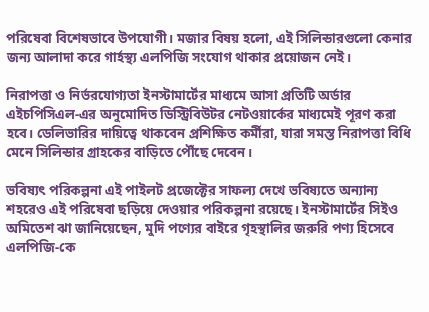পরিষেবা বিশেষভাবে উপযোগী। মজার বিষয় হলো, এই সিলিন্ডারগুলো কেনার জন্য আলাদা করে গার্হস্থ্য এলপিজি সংযোগ থাকার প্রয়োজন নেই।

নিরাপত্তা ও নির্ভরযোগ্যতা ইনস্টামার্টের মাধ্যমে আসা প্রতিটি অর্ডার এইচপিসিএল-এর অনুমোদিত ডিস্ট্রিবিউটর নেটওয়ার্কের মাধ্যমেই পূরণ করা হবে। ডেলিভারির দায়িত্বে থাকবেন প্রশিক্ষিত কর্মীরা, যারা সমস্ত নিরাপত্তা বিধি মেনে সিলিন্ডার গ্রাহকের বাড়িতে পৌঁছে দেবেন।

ভবিষ্যৎ পরিকল্পনা এই পাইলট প্রজেক্টের সাফল্য দেখে ভবিষ্যতে অন্যান্য শহরেও এই পরিষেবা ছড়িয়ে দেওয়ার পরিকল্পনা রয়েছে। ইনস্টামার্টের সিইও অমিতেশ ঝা জানিয়েছেন, মুদি পণ্যের বাইরে গৃহস্থালির জরুরি পণ্য হিসেবে এলপিজি-কে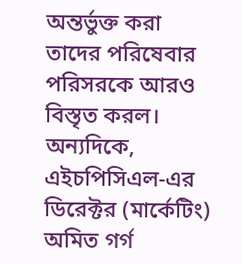অন্তর্ভুক্ত করা তাদের পরিষেবার পরিসরকে আরও বিস্তৃত করল। অন্যদিকে, এইচপিসিএল-এর ডিরেক্টর (মার্কেটিং) অমিত গর্গ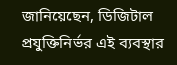জানিয়েছেন, ডিজিটাল প্রযুক্তিনির্ভর এই ব্যবস্থার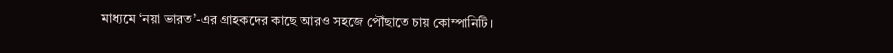মাধ্যমে ‘নয়া ভারত’-এর গ্রাহকদের কাছে আরও সহজে পৌঁছাতে চায় কোম্পানিটি।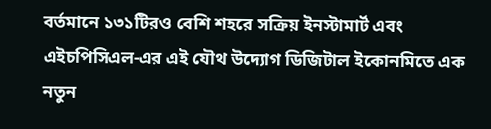বর্তমানে ১৩১টিরও বেশি শহরে সক্রিয় ইনস্টামার্ট এবং এইচপিসিএল-এর এই যৌথ উদ্যোগ ডিজিটাল ইকোনমিতে এক নতুন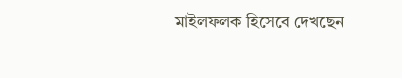মাইলফলক হিসেবে দেখছেন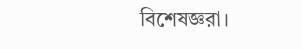বিশেষজ্ঞরা।